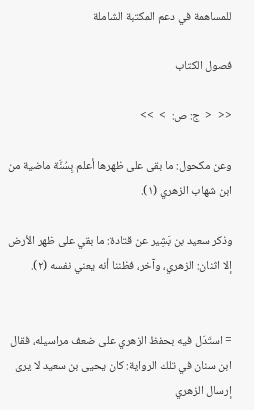للمساهمة في دعم المكتبة الشاملة

فصول الكتاب

<<  <  ج: ص:  >  >>

وعن مكحول: ما بقى على ظهرها أعلم بِسُنَّة ماضية من ابن شهاب الزهري (١).

وذكر سعيد بن بَشِير عن قتادة: ما بقي على ظهر الأرض إلا اثنان: الزهري، وآخر، فظننا أنه يعني نفسه (٢).


= استَدَل فيه بحفظ الزهري على ضعف مراسيله، فقال ابن سنان في تلك الرواية: كان يحيى بن سعيد لا يرى إرسال الزهري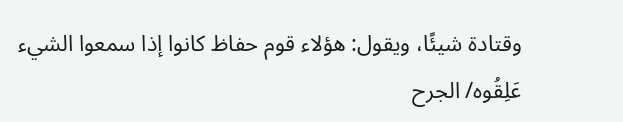وقتادة شيئًا، ويقول: هؤلاء قوم حفاظ كانوا إذا سمعوا الشيء عَلِقُوه/ الجرح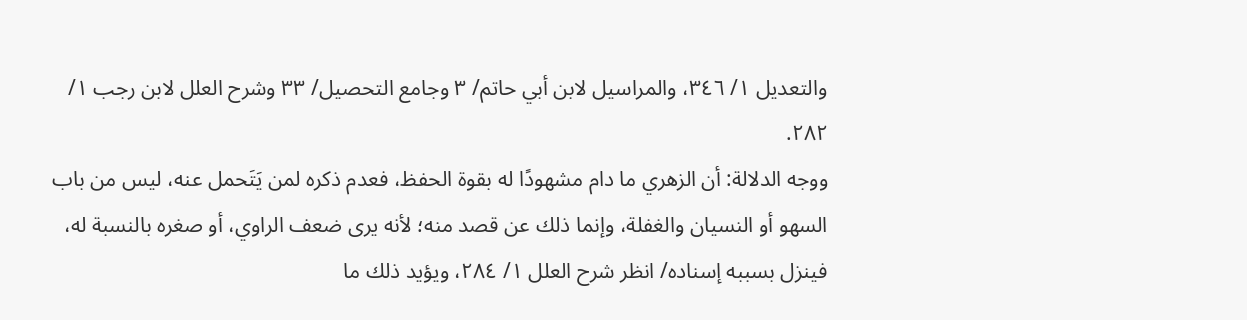والتعديل ١/ ٣٤٦، والمراسيل لابن أبي حاتم/ ٣ وجامع التحصيل/ ٣٣ وشرح العلل لابن رجب ١/ ٢٨٢.
ووجه الدلالة: أن الزهري ما دام مشهودًا له بقوة الحفظ، فعدم ذكره لمن يَتَحمل عنه، ليس من باب السهو أو النسيان والغفلة، وإنما ذلك عن قصد منه؛ لأنه يرى ضعف الراوي، أو صغره بالنسبة له، فينزل بسببه إسناده/ انظر شرح العلل ١/ ٢٨٤، ويؤيد ذلك ما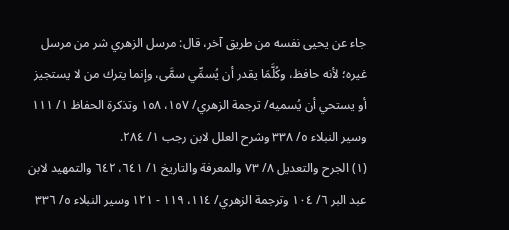جاء عن يحيى نفسه من طريق آخر، قال: مرسل الزهري شر من مرسل غيره؛ لأنه حافظ، وكُلَّمَا يقدر أن يُسمِّي سمَّى، وإنما يترك من لا يستجيز أو يستحي أن يُسميه/ ترجمة الزهري/ ١٥٧، ١٥٨ وتذكرة الحفاظ ١/ ١١١ وسير النبلاء ٥/ ٣٣٨ وشرح العلل لابن رجب ١/ ٢٨٤.
(١) الجرح والتعديل ٨/ ٧٣ والمعرفة والتاريخ ١/ ٦٤١، ٦٤٢ والتمهيد لابن عبد البر ٦/ ١٠٤ وترجمة الزهري/ ١١٤، ١١٩ - ١٢١ وسير النبلاء ٥/ ٣٣٦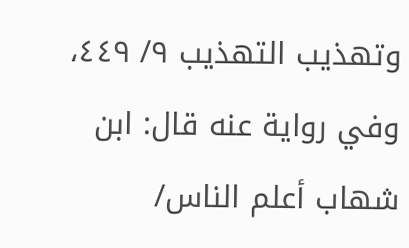وتهذيب التهذيب ٩/ ٤٤٩، وفي رواية عنه قال: ابن شهاب أعلم الناس/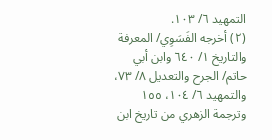التمهيد ٦/ ١٠٣.
(٢) أخرجه الفَسَوِي/ المعرفة والتاريخ ١/ ٦٤٠ وابن أبي حاتم/ الجرح والتعديل ٨/ ٧٣، والتمهيد ٦/ ١٠٤، ١٥٥ وترجمة الزهري من تاريخ ابن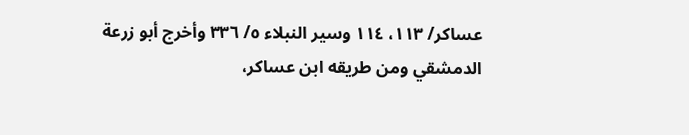عساكر/ ١١٣، ١١٤ وسير النبلاء ٥/ ٣٣٦ وأخرج أبو زرعة الدمشقي ومن طريقه ابن عساكر،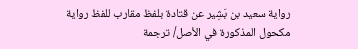رواية سعيد بن بَشِير عن قتادة بلفظ مقارب للفظ رواية مكحول المذكورة في الأصل/ ترجمة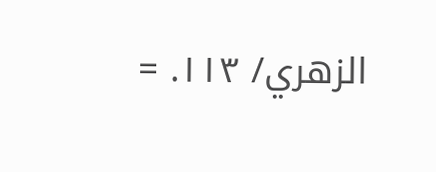الزهري/ ١١٣. =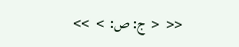<<  <  ج: ص:  >  >>